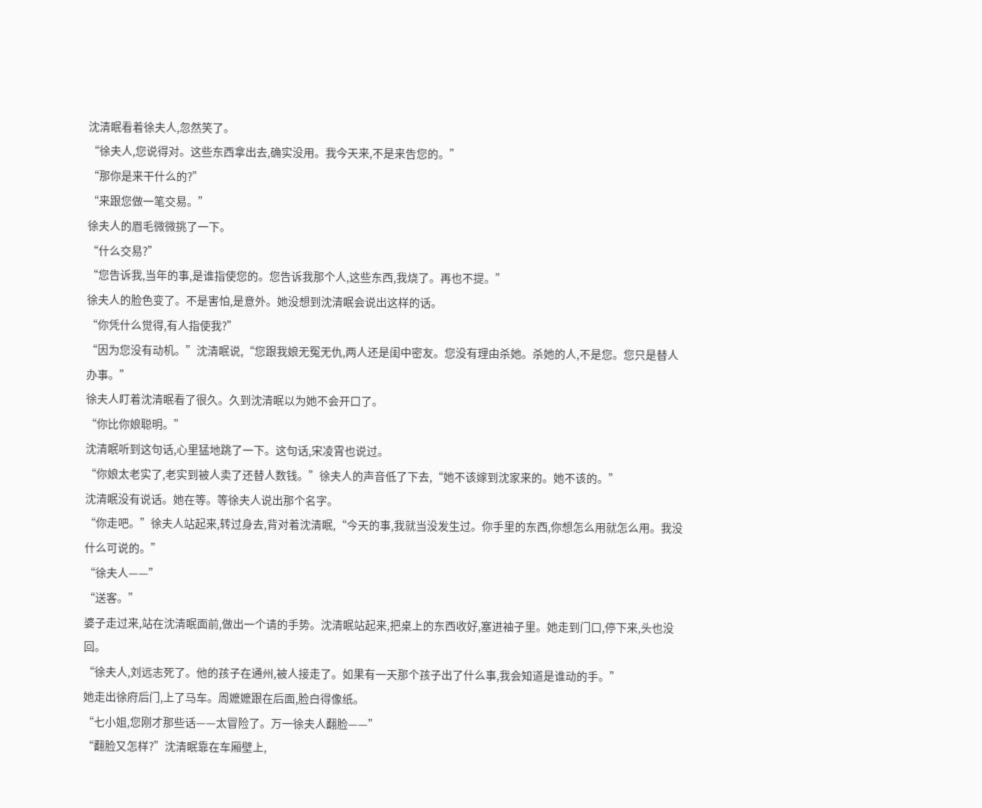沈清眠看着徐夫人,忽然笑了。
“徐夫人,您说得对。这些东西拿出去,确实没用。我今天来,不是来告您的。”
“那你是来干什么的?”
“来跟您做一笔交易。”
徐夫人的眉毛微微挑了一下。
“什么交易?”
“您告诉我,当年的事,是谁指使您的。您告诉我那个人,这些东西,我烧了。再也不提。”
徐夫人的脸色变了。不是害怕,是意外。她没想到沈清眠会说出这样的话。
“你凭什么觉得,有人指使我?”
“因为您没有动机。”沈清眠说,“您跟我娘无冤无仇,两人还是闺中密友。您没有理由杀她。杀她的人,不是您。您只是替人办事。”
徐夫人盯着沈清眠看了很久。久到沈清眠以为她不会开口了。
“你比你娘聪明。”
沈清眠听到这句话,心里猛地跳了一下。这句话,宋凌霄也说过。
“你娘太老实了,老实到被人卖了还替人数钱。”徐夫人的声音低了下去,“她不该嫁到沈家来的。她不该的。”
沈清眠没有说话。她在等。等徐夫人说出那个名字。
“你走吧。”徐夫人站起来,转过身去,背对着沈清眠,“今天的事,我就当没发生过。你手里的东西,你想怎么用就怎么用。我没什么可说的。”
“徐夫人——”
“送客。”
婆子走过来,站在沈清眠面前,做出一个请的手势。沈清眠站起来,把桌上的东西收好,塞进袖子里。她走到门口,停下来,头也没回。
“徐夫人,刘远志死了。他的孩子在通州,被人接走了。如果有一天那个孩子出了什么事,我会知道是谁动的手。”
她走出徐府后门,上了马车。周嬷嬷跟在后面,脸白得像纸。
“七小姐,您刚才那些话——太冒险了。万一徐夫人翻脸——”
“翻脸又怎样?”沈清眠靠在车厢壁上,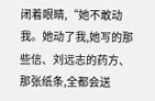闭着眼睛,“她不敢动我。她动了我,她写的那些信、刘远志的药方、那张纸条,全都会送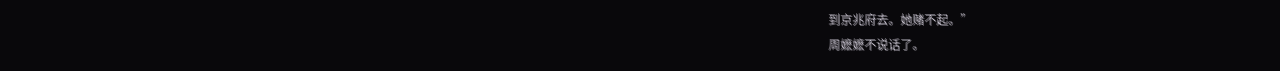到京兆府去。她赌不起。”
周嬷嬷不说话了。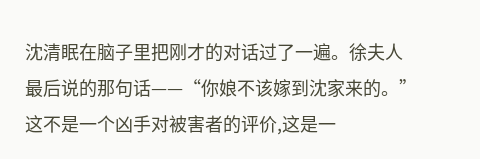沈清眠在脑子里把刚才的对话过了一遍。徐夫人最后说的那句话——“你娘不该嫁到沈家来的。”这不是一个凶手对被害者的评价,这是一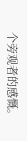个旁观者的感慨。